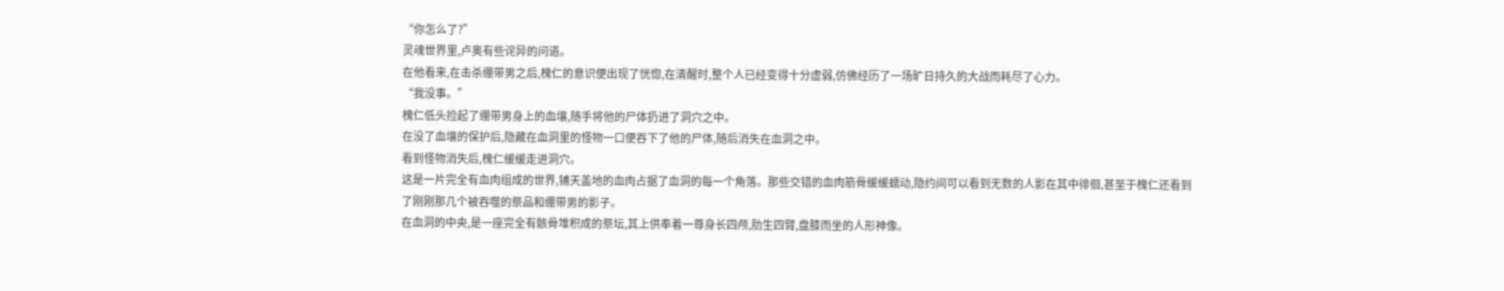“你怎么了?”
灵魂世界里,卢奥有些诧异的问道。
在他看来,在击杀绷带男之后,槐仁的意识便出现了恍惚,在清醒时,整个人已经变得十分虚弱,仿佛经历了一场旷日持久的大战而耗尽了心力。
“我没事。”
槐仁低头捡起了绷带男身上的血壤,随手将他的尸体扔进了洞穴之中。
在没了血壤的保护后,隐藏在血洞里的怪物一口便吞下了他的尸体,随后消失在血洞之中。
看到怪物消失后,槐仁缓缓走进洞穴。
这是一片完全有血肉组成的世界,铺天盖地的血肉占据了血洞的每一个角落。那些交错的血肉筋骨缓缓蠕动,隐约间可以看到无数的人影在其中徘徊,甚至于槐仁还看到了刚刚那几个被吞噬的祭品和绷带男的影子。
在血洞的中央,是一座完全有骸骨堆积成的祭坛,其上供奉着一尊身长四颅,肋生四臂,盘膝而坐的人形神像。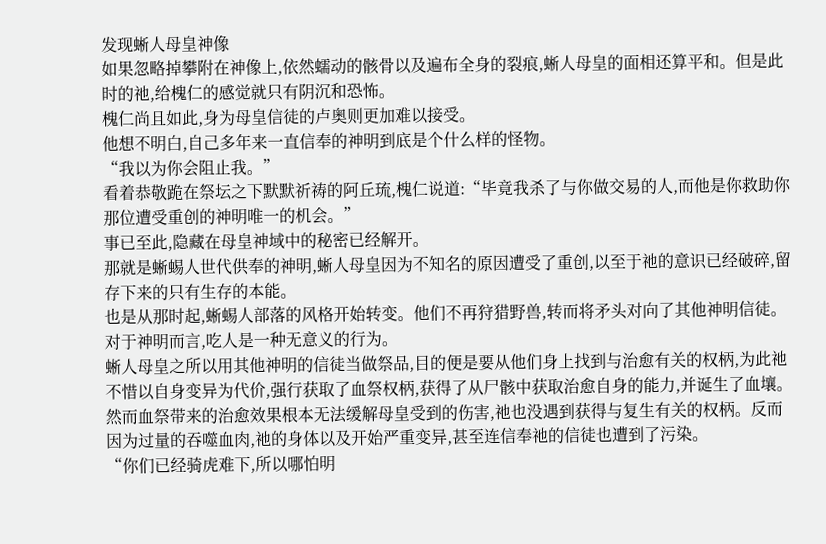发现蜥人母皇神像
如果忽略掉攀附在神像上,依然蠕动的骸骨以及遍布全身的裂痕,蜥人母皇的面相还算平和。但是此时的祂,给槐仁的感觉就只有阴沉和恐怖。
槐仁尚且如此,身为母皇信徒的卢奥则更加难以接受。
他想不明白,自己多年来一直信奉的神明到底是个什么样的怪物。
“我以为你会阻止我。”
看着恭敬跪在祭坛之下默默祈祷的阿丘琉,槐仁说道:“毕竟我杀了与你做交易的人,而他是你救助你那位遭受重创的神明唯一的机会。”
事已至此,隐藏在母皇神域中的秘密已经解开。
那就是蜥蜴人世代供奉的神明,蜥人母皇因为不知名的原因遭受了重创,以至于祂的意识已经破碎,留存下来的只有生存的本能。
也是从那时起,蜥蜴人部落的风格开始转变。他们不再狩猎野兽,转而将矛头对向了其他神明信徒。
对于神明而言,吃人是一种无意义的行为。
蜥人母皇之所以用其他神明的信徒当做祭品,目的便是要从他们身上找到与治愈有关的权柄,为此祂不惜以自身变异为代价,强行获取了血祭权柄,获得了从尸骸中获取治愈自身的能力,并诞生了血壤。
然而血祭带来的治愈效果根本无法缓解母皇受到的伤害,祂也没遇到获得与复生有关的权柄。反而因为过量的吞噬血肉,祂的身体以及开始严重变异,甚至连信奉祂的信徒也遭到了污染。
“你们已经骑虎难下,所以哪怕明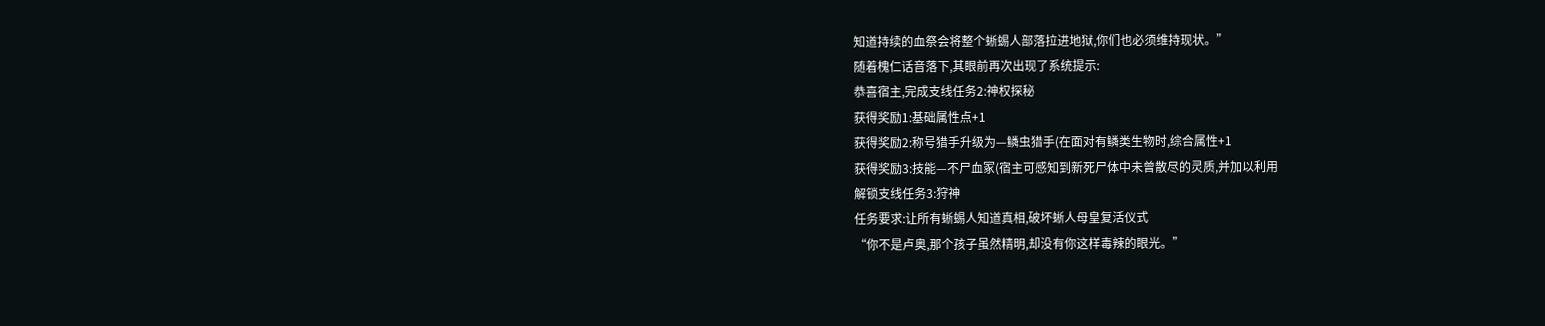知道持续的血祭会将整个蜥蜴人部落拉进地狱,你们也必须维持现状。”
随着槐仁话音落下,其眼前再次出现了系统提示:
恭喜宿主,完成支线任务2:神权探秘
获得奖励1:基础属性点+1
获得奖励2:称号猎手升级为—鳞虫猎手(在面对有鳞类生物时,综合属性+1
获得奖励3:技能—不尸血冢(宿主可感知到新死尸体中未曾散尽的灵质,并加以利用
解锁支线任务3:狩神
任务要求:让所有蜥蜴人知道真相,破坏蜥人母皇复活仪式
“你不是卢奥,那个孩子虽然精明,却没有你这样毒辣的眼光。”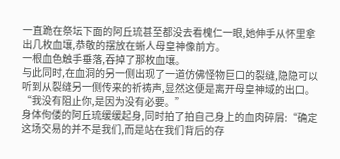一直跪在祭坛下面的阿丘琉甚至都没去看槐仁一眼,她伸手从怀里拿出几枚血壤,恭敬的摆放在蜥人母皇神像前方。
一根血色触手垂落,吞掉了那枚血壤。
与此同时,在血洞的另一侧出现了一道仿佛怪物巨口的裂缝,隐隐可以听到从裂缝另一侧传来的祈祷声,显然这便是离开母皇神域的出口。
“我没有阻止你,是因为没有必要。”
身体佝偻的阿丘琉缓缓起身,同时拍了拍自己身上的血肉碎屑:“确定这场交易的并不是我们,而是站在我们背后的存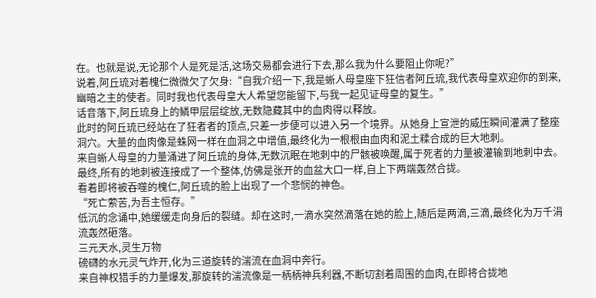在。也就是说,无论那个人是死是活,这场交易都会进行下去,那么我为什么要阻止你呢?”
说着,阿丘琉对着槐仁微微欠了欠身:“自我介绍一下,我是蜥人母皇座下狂信者阿丘琉,我代表母皇欢迎你的到来,幽暗之主的使者。同时我也代表母皇大人希望您能留下,与我一起见证母皇的复生。”
话音落下,阿丘琉身上的鳞甲层层绽放,无数隐藏其中的血肉得以释放。
此时的阿丘琉已经站在了狂者者的顶点,只差一步便可以进入另一个境界。从她身上宣泄的威压瞬间灌满了整座洞穴。大量的血肉像是蛛网一样在血洞之中增值,最终化为一根根由血肉和泥土糅合成的巨大地刺。
来自蜥人母皇的力量涌进了阿丘琉的身体,无数沉眠在地刺中的尸骸被唤醒,属于死者的力量被灌输到地刺中去。
最终,所有的地刺被连接成了一个整体,仿佛是张开的血盆大口一样,自上下两端轰然合拢。
看着即将被吞噬的槐仁,阿丘琉的脸上出现了一个悲悯的神色。
“死亡萦苦,为吾主恒存。”
低沉的念诵中,她缓缓走向身后的裂缝。却在这时,一滴水突然滴落在她的脸上,随后是两滴,三滴,最终化为万千涓流轰然砸落。
三元天水,灵生万物
磅礴的水元灵气炸开,化为三道旋转的湍流在血洞中奔行。
来自神权猎手的力量爆发,那旋转的湍流像是一柄柄神兵利器,不断切割着周围的血肉,在即将合拢地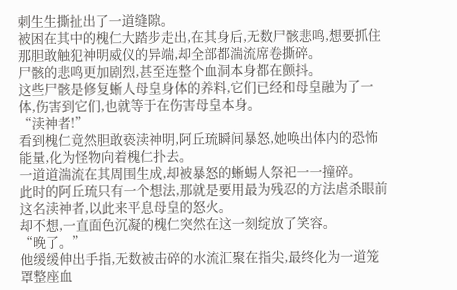刺生生撕扯出了一道缝隙。
被困在其中的槐仁大踏步走出,在其身后,无数尸骸悲鸣,想要抓住那胆敢触犯神明威仪的异端,却全部都湍流席卷撕碎。
尸骸的悲鸣更加剧烈,甚至连整个血洞本身都在颤抖。
这些尸骸是修复蜥人母皇身体的养料,它们已经和母皇融为了一体,伤害到它们,也就等于在伤害母皇本身。
“渎神者!”
看到槐仁竟然胆敢亵渎神明,阿丘琉瞬间暴怒,她唤出体内的恐怖能量,化为怪物向着槐仁扑去。
一道道湍流在其周围生成,却被暴怒的蜥蜴人祭祀一一撞碎。
此时的阿丘琉只有一个想法,那就是要用最为残忍的方法虐杀眼前这名渎神者,以此来平息母皇的怒火。
却不想,一直面色沉凝的槐仁突然在这一刻绽放了笑容。
“晚了。”
他缓缓伸出手指,无数被击碎的水流汇聚在指尖,最终化为一道笼罩整座血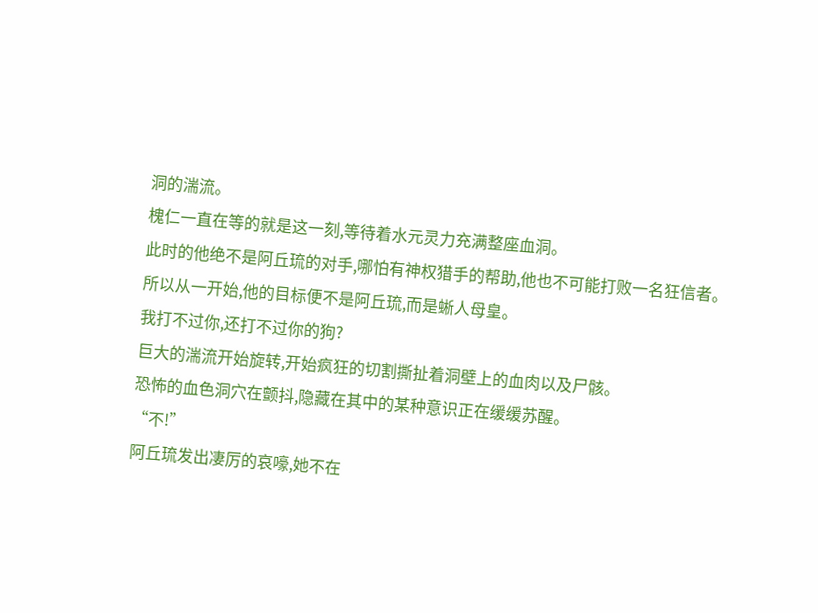洞的湍流。
槐仁一直在等的就是这一刻,等待着水元灵力充满整座血洞。
此时的他绝不是阿丘琉的对手,哪怕有神权猎手的帮助,他也不可能打败一名狂信者。
所以从一开始,他的目标便不是阿丘琉,而是蜥人母皇。
我打不过你,还打不过你的狗?
巨大的湍流开始旋转,开始疯狂的切割撕扯着洞壁上的血肉以及尸骸。
恐怖的血色洞穴在颤抖,隐藏在其中的某种意识正在缓缓苏醒。
“不!”
阿丘琉发出凄厉的哀嚎,她不在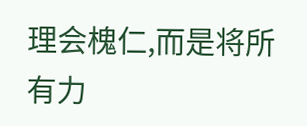理会槐仁,而是将所有力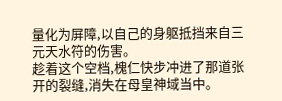量化为屏障,以自己的身躯抵挡来自三元天水符的伤害。
趁着这个空档,槐仁快步冲进了那道张开的裂缝,消失在母皇神域当中。